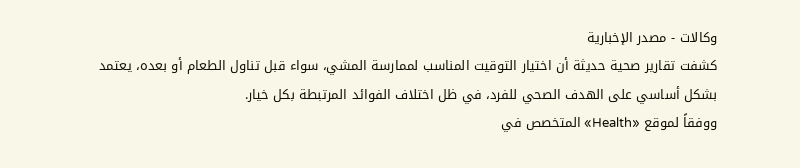وكالات - مصدر الإخبارية
كشفت تقارير صحية حديثة أن اختيار التوقيت المناسب لممارسة المشي، سواء قبل تناول الطعام أو بعده، يعتمد بشكل أساسي على الهدف الصحي للفرد، في ظل اختلاف الفوائد المرتبطة بكل خيار.
ووفقاً لموقع «Health» المتخصص في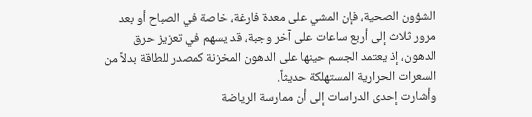الشؤون الصحية، فإن المشي على معدة فارغة، خاصة في الصباح أو بعد مرور ثلاث إلى أربع ساعات على آخر وجبة، قد يسهم في تعزيز حرق الدهون، إذ يعتمد الجسم حينها على الدهون المخزنة كمصدر للطاقة بدلاً من السعرات الحرارية المستهلكة حديثاً.
وأشارت إحدى الدراسات إلى أن ممارسة الرياضة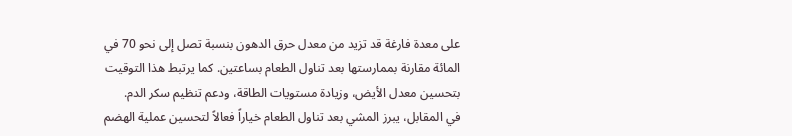على معدة فارغة قد تزيد من معدل حرق الدهون بنسبة تصل إلى نحو 70 في المائة مقارنة بممارستها بعد تناول الطعام بساعتين. كما يرتبط هذا التوقيت بتحسين معدل الأيض، وزيادة مستويات الطاقة، ودعم تنظيم سكر الدم.
في المقابل، يبرز المشي بعد تناول الطعام خياراً فعالاً لتحسين عملية الهضم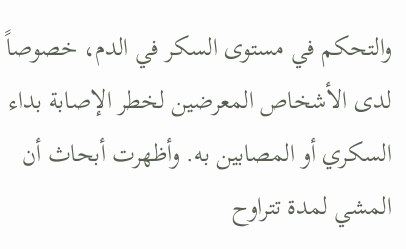والتحكم في مستوى السكر في الدم، خصوصاً لدى الأشخاص المعرضين لخطر الإصابة بداء السكري أو المصابين به. وأظهرت أبحاث أن المشي لمدة تتراوح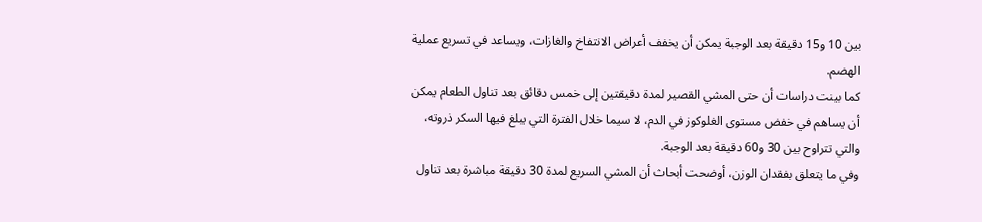بين 10 و15 دقيقة بعد الوجبة يمكن أن يخفف أعراض الانتفاخ والغازات، ويساعد في تسريع عملية الهضم.
كما بينت دراسات أن حتى المشي القصير لمدة دقيقتين إلى خمس دقائق بعد تناول الطعام يمكن أن يساهم في خفض مستوى الغلوكوز في الدم، لا سيما خلال الفترة التي يبلغ فيها السكر ذروته، والتي تتراوح بين 30 و60 دقيقة بعد الوجبة.
وفي ما يتعلق بفقدان الوزن، أوضحت أبحاث أن المشي السريع لمدة 30 دقيقة مباشرة بعد تناول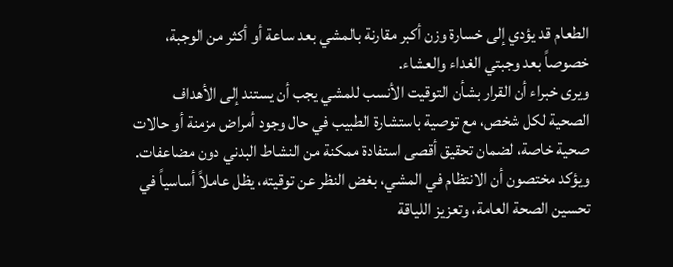الطعام قد يؤدي إلى خسارة وزن أكبر مقارنة بالمشي بعد ساعة أو أكثر من الوجبة، خصوصاً بعد وجبتي الغداء والعشاء.
ويرى خبراء أن القرار بشأن التوقيت الأنسب للمشي يجب أن يستند إلى الأهداف الصحية لكل شخص، مع توصية باستشارة الطبيب في حال وجود أمراض مزمنة أو حالات صحية خاصة، لضمان تحقيق أقصى استفادة ممكنة من النشاط البدني دون مضاعفات.
ويؤكد مختصون أن الانتظام في المشي، بغض النظر عن توقيته، يظل عاملاً أساسياً في تحسين الصحة العامة، وتعزيز اللياقة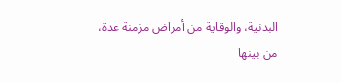البدنية، والوقاية من أمراض مزمنة عدة، من بينها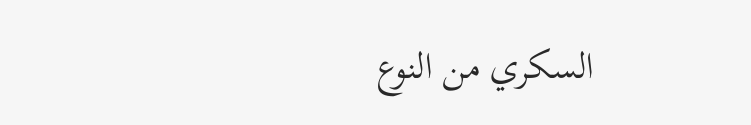السكري من النوع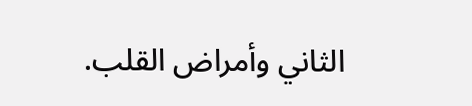الثاني وأمراض القلب.